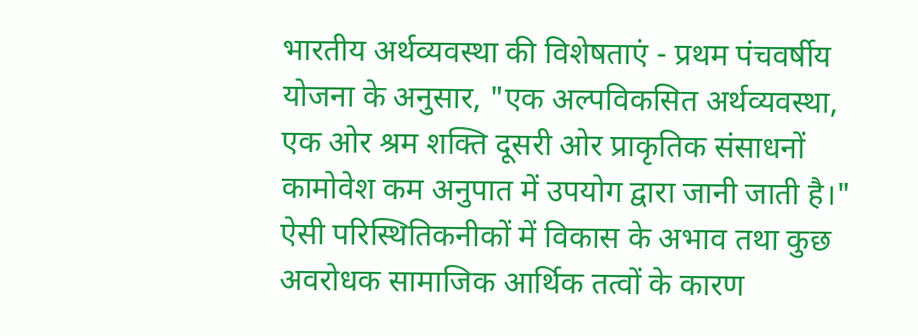भारतीय अर्थव्यवस्था की विशेषताएं - प्रथम पंचवर्षीय योजना के अनुसार, "एक अल्पविकसित अर्थव्यवस्था, एक ओर श्रम शक्ति दूसरी ओर प्राकृतिक संसाधनों कामोवेश कम अनुपात में उपयोग द्वारा जानी जाती है।" ऐसी परिस्थितिकनीकों में विकास के अभाव तथा कुछ अवरोधक सामाजिक आर्थिक तत्वों के कारण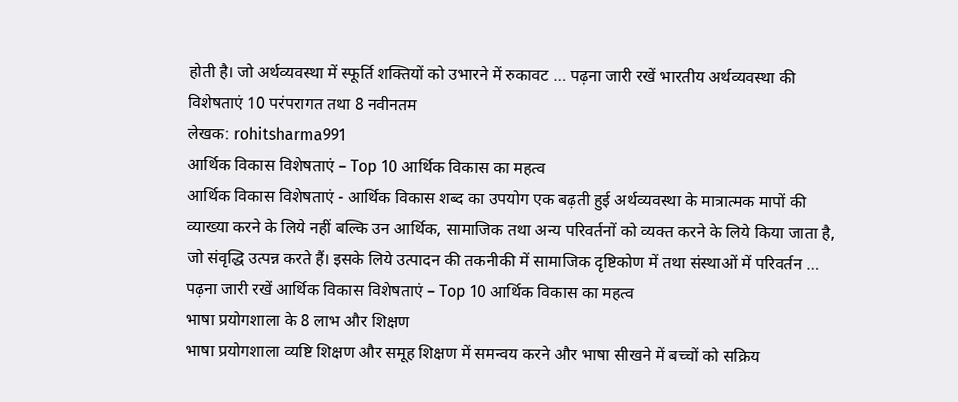होती है। जो अर्थव्यवस्था में स्फूर्ति शक्तियों को उभारने में रुकावट … पढ़ना जारी रखें भारतीय अर्थव्यवस्था की विशेषताएं 10 परंपरागत तथा 8 नवीनतम
लेखक: rohitsharma991
आर्थिक विकास विशेषताएं – Top 10 आर्थिक विकास का महत्व
आर्थिक विकास विशेषताएं - आर्थिक विकास शब्द का उपयोग एक बढ़ती हुई अर्थव्यवस्था के मात्रात्मक मापों की व्याख्या करने के लिये नहीं बल्कि उन आर्थिक, सामाजिक तथा अन्य परिवर्तनों को व्यक्त करने के लिये किया जाता है, जो संवृद्धि उत्पन्न करते हैं। इसके लिये उत्पादन की तकनीकी में सामाजिक दृष्टिकोण में तथा संस्थाओं में परिवर्तन … पढ़ना जारी रखें आर्थिक विकास विशेषताएं – Top 10 आर्थिक विकास का महत्व
भाषा प्रयोगशाला के 8 लाभ और शिक्षण
भाषा प्रयोगशाला व्यष्टि शिक्षण और समूह शिक्षण में समन्वय करने और भाषा सीखने में बच्चों को सक्रिय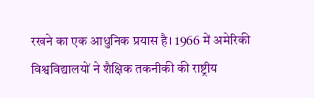रखने का एक आधुनिक प्रयास है। 1966 में अमेरिकी विश्वविद्यालयों ने शैक्षिक तकनीकी की राष्ट्रीय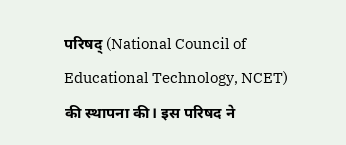परिषद् (National Council of Educational Technology, NCET) की स्थापना की। इस परिषद ने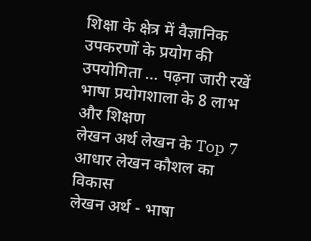शिक्षा के क्षेत्र में वैज्ञानिक उपकरणों के प्रयोग की उपयोगिता … पढ़ना जारी रखें भाषा प्रयोगशाला के 8 लाभ और शिक्षण
लेखन अर्थ लेखन के Top 7 आधार लेखन कौशल का विकास
लेखन अर्थ - भाषा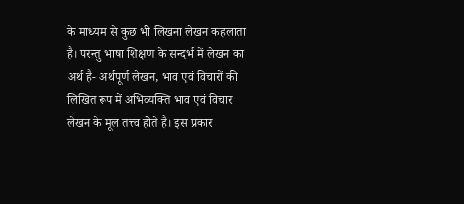के माध्यम से कुछ भी लिखना लेखन कहलाता है। परन्तु भाषा शिक्षण के सन्दर्भ में लेखन का अर्थ है- अर्थपूर्ण लेखन, भाव एवं विचारों की लिखित रूप में अभिव्यक्ति भाव एवं विचार लेखन के मूल तत्त्व होते है। इस प्रकार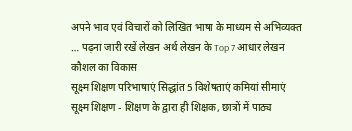अपने भाव एवं विचारों को लिखित भाषा के माध्यम से अभिव्यक्त … पढ़ना जारी रखें लेखन अर्थ लेखन के Top 7 आधार लेखन कौशल का विकास
सूक्ष्म शिक्षण परिभाषाएं सिद्धांत 5 विशेषताएं कमियां सीमाएं
सूक्ष्म शिक्षण - शिक्षण के द्वारा ही शिक्षक, छात्रों में पाठ्य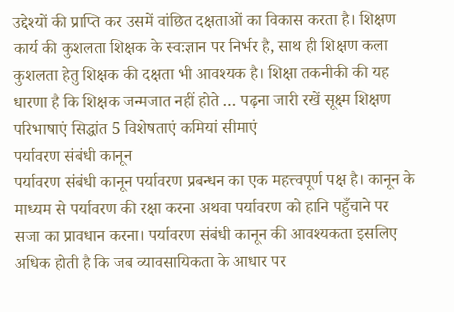उद्देश्यों की प्राप्ति कर उसमें वांछित दक्षताओं का विकास करता है। शिक्षण कार्य की कुशलता शिक्षक के स्वःज्ञान पर निर्भर है, साथ ही शिक्षण कला कुशलता हेतु शिक्षक की दक्षता भी आवश्यक है। शिक्षा तकनीकी की यह धारणा है कि शिक्षक जन्मजात नहीं होते … पढ़ना जारी रखें सूक्ष्म शिक्षण परिभाषाएं सिद्धांत 5 विशेषताएं कमियां सीमाएं
पर्यावरण संबंधी कानून
पर्यावरण संबंधी कानून पर्यावरण प्रबन्धन का एक महत्त्वपूर्ण पक्ष है। कानून के माध्यम से पर्यावरण की रक्षा करना अथवा पर्यावरण को हानि पहुँचाने पर सजा का प्रावधान करना। पर्यावरण संबंधी कानून की आवश्यकता इसलिए अधिक होती है कि जब व्यावसायिकता के आधार पर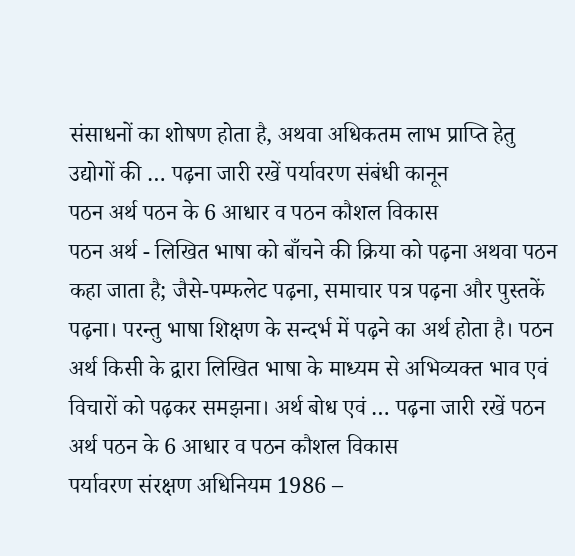संसाधनों का शोषण होता है, अथवा अधिकतम लाभ प्राप्ति हेतु उद्योगों की … पढ़ना जारी रखें पर्यावरण संबंधी कानून
पठन अर्थ पठन के 6 आधार व पठन कौशल विकास
पठन अर्थ - लिखित भाषा को बाँचने की क्रिया को पढ़ना अथवा पठन कहा जाता है; जैसे-पम्फलेट पढ़ना, समाचार पत्र पढ़ना और पुस्तकें पढ़ना। परन्तु भाषा शिक्षण के सन्दर्भ में पढ़ने का अर्थ होता है। पठन अर्थ किसी के द्वारा लिखित भाषा के माध्यम से अभिव्यक्त भाव एवं विचारों को पढ़कर समझना। अर्थ बोध एवं … पढ़ना जारी रखें पठन अर्थ पठन के 6 आधार व पठन कौशल विकास
पर्यावरण संरक्षण अधिनियम 1986 –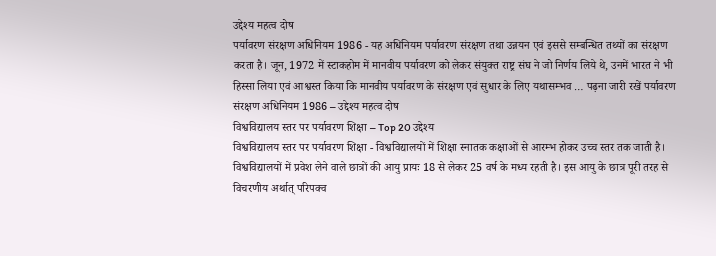उद्देश्य महत्व दोष
पर्यावरण संरक्षण अधिनियम 1986 - यह अधिनियम पर्यावरण संरक्षण तथा उन्नयन एवं इससे सम्बन्धित तथ्यों का संरक्षण करता है। जून, 1972 में स्टाकहोम में मानवीय पर्यावरण को लेकर संयुक्त राष्ट्र संघ ने जो निर्णय लिये थे, उनमें भारत ने भी हिस्सा लिया एवं आश्वस्त किया कि मानवीय पर्यावरण के संरक्षण एवं सुधार के लिए यथासम्भव … पढ़ना जारी रखें पर्यावरण संरक्षण अधिनियम 1986 – उद्देश्य महत्व दोष
विश्वविद्यालय स्तर पर पर्यावरण शिक्षा – Top 20 उद्देश्य
विश्वविद्यालय स्तर पर पर्यावरण शिक्षा - विश्वविद्यालयों में शिक्षा स्नातक कक्षाओं से आरम्भ होकर उच्च स्तर तक जाती है। विश्वविद्यालयों में प्रवेश लेने वाले छात्रों की आयु प्रायः 18 से लेकर 25 वर्ष के मध्य रहती है। इस आयु के छात्र पूरी तरह से विचरणीय अर्थात् परिपक्व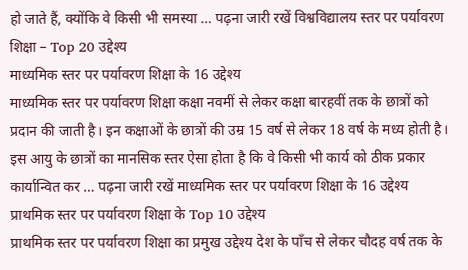हो जाते हैं, क्योंकि वे किसी भी समस्या … पढ़ना जारी रखें विश्वविद्यालय स्तर पर पर्यावरण शिक्षा – Top 20 उद्देश्य
माध्यमिक स्तर पर पर्यावरण शिक्षा के 16 उद्देश्य
माध्यमिक स्तर पर पर्यावरण शिक्षा कक्षा नवमीं से लेकर कक्षा बारहवीं तक के छात्रों को प्रदान की जाती है। इन कक्षाओं के छात्रों की उम्र 15 वर्ष से लेकर 18 वर्ष के मध्य होती है। इस आयु के छात्रों का मानसिक स्तर ऐसा होता है कि वे किसी भी कार्य को ठीक प्रकार कार्यान्वित कर … पढ़ना जारी रखें माध्यमिक स्तर पर पर्यावरण शिक्षा के 16 उद्देश्य
प्राथमिक स्तर पर पर्यावरण शिक्षा के Top 10 उद्देश्य
प्राथमिक स्तर पर पर्यावरण शिक्षा का प्रमुख उद्देश्य देश के पाँच से लेकर चौदह वर्ष तक के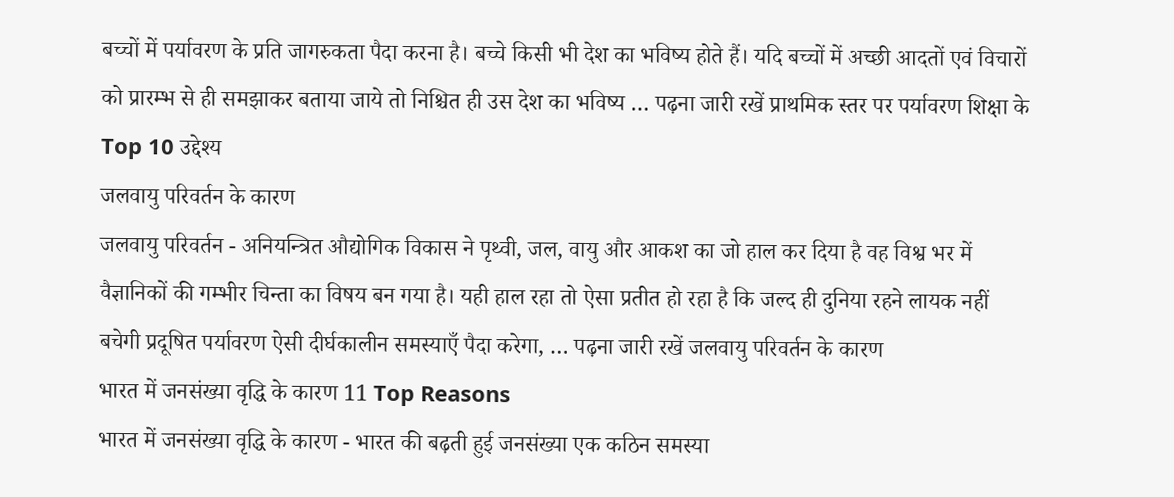बच्चों में पर्यावरण के प्रति जागरुकता पैदा करना है। बच्चे किसी भी देश का भविष्य होते हैं। यदि बच्चों में अच्छी आदतों एवं विचारों को प्रारम्भ से ही समझाकर बताया जाये तो निश्चित ही उस देश का भविष्य … पढ़ना जारी रखें प्राथमिक स्तर पर पर्यावरण शिक्षा के Top 10 उद्देश्य
जलवायु परिवर्तन के कारण
जलवायु परिवर्तन - अनियन्त्रित औद्योगिक विकास ने पृथ्वी, जल, वायु और आकश का जो हाल कर दिया है वह विश्व भर में वैज्ञानिकों की गम्भीर चिन्ता का विषय बन गया है। यही हाल रहा तो ऐसा प्रतीत हो रहा है कि जल्द ही दुनिया रहने लायक नहीं बचेगी प्रदूषित पर्यावरण ऐसी दीर्घकालीन समस्याएँ पैदा करेगा, … पढ़ना जारी रखें जलवायु परिवर्तन के कारण
भारत में जनसंख्या वृद्धि के कारण 11 Top Reasons
भारत में जनसंख्या वृद्धि के कारण - भारत की बढ़ती हुई जनसंख्या एक कठिन समस्या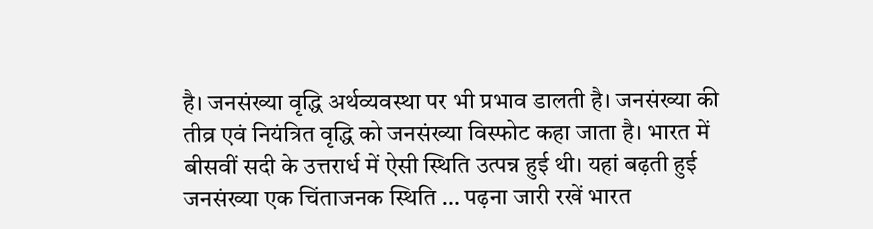है। जनसंख्या वृद्धि अर्थव्यवस्था पर भी प्रभाव डालती है। जनसंख्या की तीव्र एवं नियंत्रित वृद्धि को जनसंख्या विस्फोट कहा जाता है। भारत में बीसवीं सदी के उत्तरार्ध में ऐसी स्थिति उत्पन्न हुई थी। यहां बढ़ती हुई जनसंख्या एक चिंताजनक स्थिति … पढ़ना जारी रखें भारत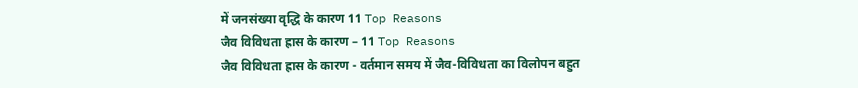में जनसंख्या वृद्धि के कारण 11 Top Reasons
जैव विविधता ह्रास के कारण – 11 Top Reasons
जैव विविधता ह्रास के कारण - वर्तमान समय में जैव-विविधता का विलोपन बहुत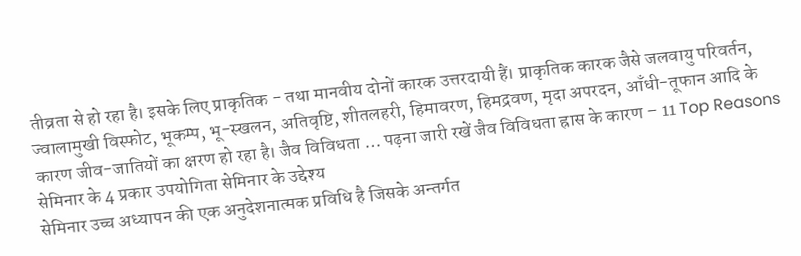तीव्रता से हो रहा है। इसके लिए प्राकृतिक - तथा मानवीय दोनों कारक उत्तरदायी हैं। प्राकृतिक कारक जैसे जलवायु परिवर्तन, ज्वालामुखी विस्फोट, भूकम्प, भू-स्खलन, अतिवृष्टि, शीतलहरी, हिमावरण, हिमद्रवण, मृदा अपरदन, आँधी-तूफान आदि के कारण जीव-जातियों का क्षरण हो रहा है। जैव विविधता … पढ़ना जारी रखें जैव विविधता ह्रास के कारण – 11 Top Reasons
सेमिनार के 4 प्रकार उपयोगिता सेमिनार के उद्देश्य
सेमिनार उच्च अध्यापन की एक अनुदेशनात्मक प्रविधि है जिसके अन्तर्गत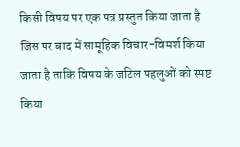किसी विषय पर एक पत्र प्रस्तुत किया जाता है जिस पर बाद में सामूहिक विचार-विमर्श किया जाता है ताकि विषय के जटिल पहलुओं को स्पष्ट किया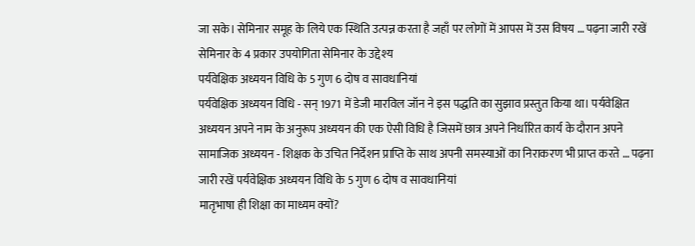जा सके। सेमिनार समूह के लिये एक स्थिति उत्पन्न करता है जहाँ पर लोगों में आपस में उस विषय … पढ़ना जारी रखें सेमिनार के 4 प्रकार उपयोगिता सेमिनार के उद्देश्य
पर्यवेक्षिक अध्ययन विधि के 5 गुण 6 दोष व सावधानियां
पर्यवेक्षिक अध्ययन विधि - सन् 1971 में डेजी मारविल जॉन ने इस पद्धति का सुझाव प्रस्तुत किया था। पर्यवेक्षित अध्ययन अपने नाम के अनुरूप अध्ययन की एक ऐसी विधि है जिसमें छात्र अपने निर्धारित कार्य के दौरान अपने सामाजिक अध्ययन - शिक्षक के उचित निर्देशन प्राप्ति के साथ अपनी समस्याओं का निराकरण भी प्राप्त करते … पढ़ना जारी रखें पर्यवेक्षिक अध्ययन विधि के 5 गुण 6 दोष व सावधानियां
मातृभाषा ही शिक्षा का माध्यम क्यों?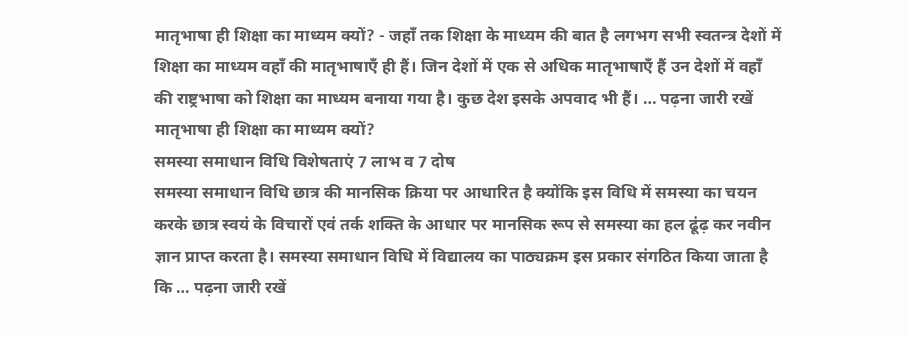मातृभाषा ही शिक्षा का माध्यम क्यों? - जहाँ तक शिक्षा के माध्यम की बात है लगभग सभी स्वतन्त्र देशों में शिक्षा का माध्यम वहाँ की मातृभाषाएँ ही हैं। जिन देशों में एक से अधिक मातृभाषाएँ हैं उन देशों में वहाँ की राष्ट्रभाषा को शिक्षा का माध्यम बनाया गया है। कुछ देश इसके अपवाद भी हैं। … पढ़ना जारी रखें मातृभाषा ही शिक्षा का माध्यम क्यों?
समस्या समाधान विधि विशेषताएं 7 लाभ व 7 दोष
समस्या समाधान विधि छात्र की मानसिक क्रिया पर आधारित है क्योंकि इस विधि में समस्या का चयन करके छात्र स्वयं के विचारों एवं तर्क शक्ति के आधार पर मानसिक रूप से समस्या का हल ढूंढ़ कर नवीन ज्ञान प्राप्त करता है। समस्या समाधान विधि में विद्यालय का पाठ्यक्रम इस प्रकार संगठित किया जाता है कि … पढ़ना जारी रखें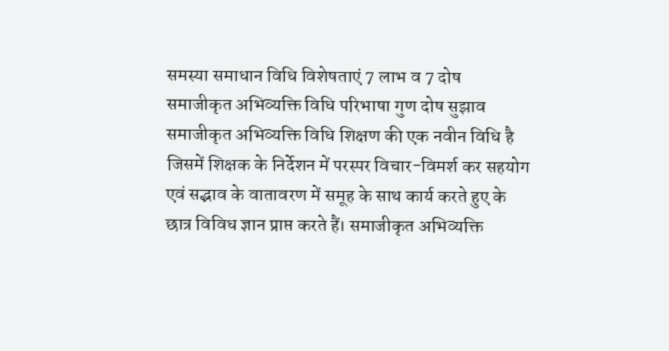समस्या समाधान विधि विशेषताएं 7 लाभ व 7 दोष
समाजीकृत अभिव्यक्ति विधि परिभाषा गुण दोष सुझाव
समाजीकृत अभिव्यक्ति विधि शिक्षण की एक नवीन विधि है जिसमें शिक्षक के निर्देशन में परस्पर विचार-विमर्श कर सहयोग एवं सद्भाव के वातावरण में समूह के साथ कार्य करते हुए के छात्र विविध ज्ञान प्राप्त करते हैं। समाजीकृत अभिव्यक्ति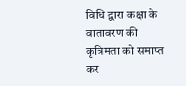विधि द्वारा कक्षा के वातावरण की कृत्रिमता को समाप्त कर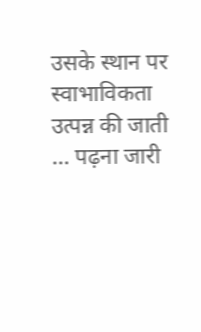उसके स्थान पर स्वाभाविकता उत्पन्न की जाती … पढ़ना जारी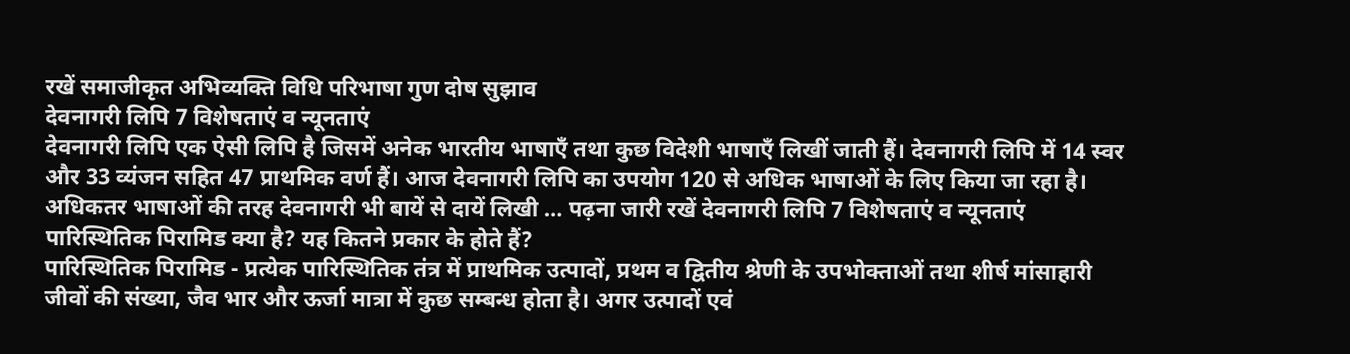रखें समाजीकृत अभिव्यक्ति विधि परिभाषा गुण दोष सुझाव
देवनागरी लिपि 7 विशेषताएं व न्यूनताएं
देवनागरी लिपि एक ऐसी लिपि है जिसमें अनेक भारतीय भाषाएँ तथा कुछ विदेशी भाषाएँ लिखीं जाती हैं। देवनागरी लिपि में 14 स्वर और 33 व्यंजन सहित 47 प्राथमिक वर्ण हैं। आज देवनागरी लिपि का उपयोग 120 से अधिक भाषाओं के लिए किया जा रहा है। अधिकतर भाषाओं की तरह देवनागरी भी बायें से दायें लिखी … पढ़ना जारी रखें देवनागरी लिपि 7 विशेषताएं व न्यूनताएं
पारिस्थितिक पिरामिड क्या है? यह कितने प्रकार के होते हैं?
पारिस्थितिक पिरामिड - प्रत्येक पारिस्थितिक तंत्र में प्राथमिक उत्पादों, प्रथम व द्वितीय श्रेणी के उपभोक्ताओं तथा शीर्ष मांसाहारी जीवों की संख्या, जैव भार और ऊर्जा मात्रा में कुछ सम्बन्ध होता है। अगर उत्पादों एवं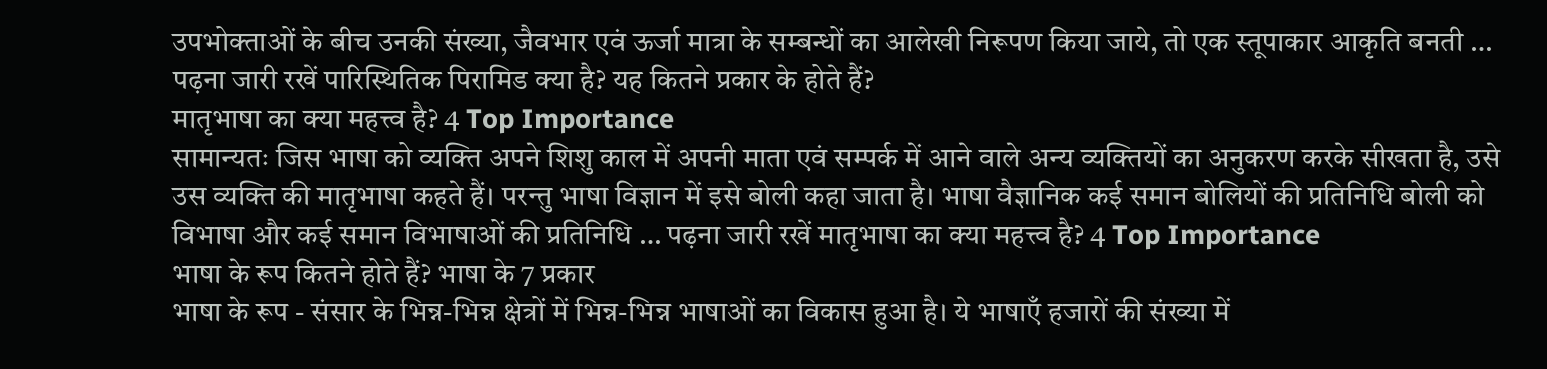उपभोक्ताओं के बीच उनकी संख्या, जैवभार एवं ऊर्जा मात्रा के सम्बन्धों का आलेखी निरूपण किया जाये, तो एक स्तूपाकार आकृति बनती … पढ़ना जारी रखें पारिस्थितिक पिरामिड क्या है? यह कितने प्रकार के होते हैं?
मातृभाषा का क्या महत्त्व है? 4 Top Importance
सामान्यतः जिस भाषा को व्यक्ति अपने शिशु काल में अपनी माता एवं सम्पर्क में आने वाले अन्य व्यक्तियों का अनुकरण करके सीखता है, उसे उस व्यक्ति की मातृभाषा कहते हैं। परन्तु भाषा विज्ञान में इसे बोली कहा जाता है। भाषा वैज्ञानिक कई समान बोलियों की प्रतिनिधि बोली को विभाषा और कई समान विभाषाओं की प्रतिनिधि … पढ़ना जारी रखें मातृभाषा का क्या महत्त्व है? 4 Top Importance
भाषा के रूप कितने होते हैं? भाषा के 7 प्रकार
भाषा के रूप - संसार के भिन्न-भिन्न क्षेत्रों में भिन्न-भिन्न भाषाओं का विकास हुआ है। ये भाषाएँ हजारों की संख्या में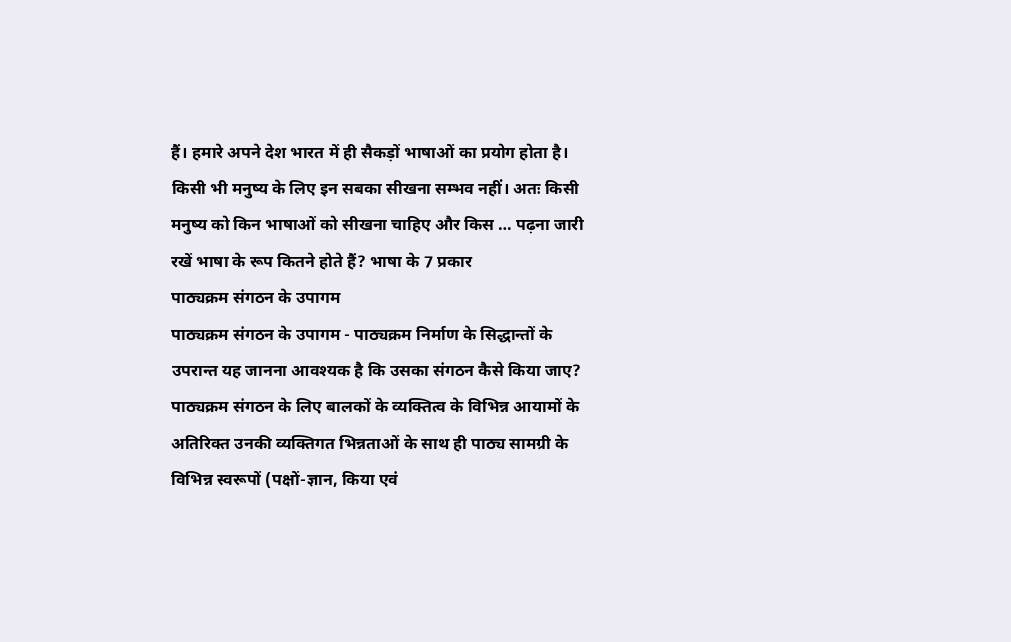हैं। हमारे अपने देश भारत में ही सैकड़ों भाषाओं का प्रयोग होता है। किसी भी मनुष्य के लिए इन सबका सीखना सम्भव नहीं। अतः किसी मनुष्य को किन भाषाओं को सीखना चाहिए और किस … पढ़ना जारी रखें भाषा के रूप कितने होते हैं? भाषा के 7 प्रकार
पाठ्यक्रम संगठन के उपागम
पाठ्यक्रम संगठन के उपागम - पाठ्यक्रम निर्माण के सिद्धान्तों के उपरान्त यह जानना आवश्यक है कि उसका संगठन कैसे किया जाए? पाठ्यक्रम संगठन के लिए बालकों के व्यक्तित्व के विभिन्न आयामों के अतिरिक्त उनकी व्यक्तिगत भिन्नताओं के साथ ही पाठ्य सामग्री के विभिन्न स्वरूपों (पक्षों-ज्ञान, किया एवं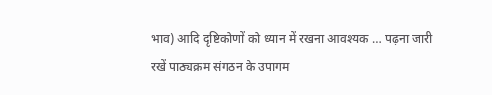भाव) आदि दृष्टिकोणों को ध्यान में रखना आवश्यक … पढ़ना जारी रखें पाठ्यक्रम संगठन के उपागम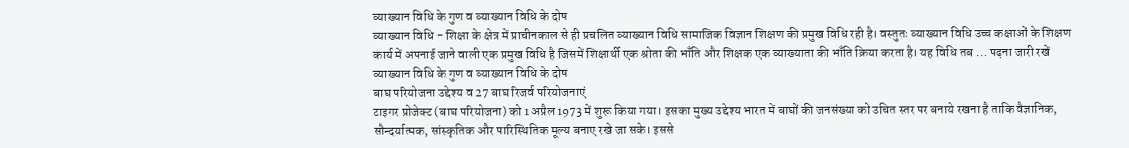व्याख्यान विधि के गुण व व्याख्यान विधि के दोष
व्याख्यान विधि - शिक्षा के क्षेत्र में प्राचीनकाल से ही प्रचलित व्याख्यान विधि सामाजिक विज्ञान शिक्षण की प्रमुख विधि रही है। वस्तुतः व्याख्यान विधि उच्च कक्षाओं के शिक्षण कार्य में अपनाई जाने वाली एक प्रमुख विधि है जिसमें शिक्षार्थी एक श्रोता की भाँति और शिक्षक एक व्याख्याता की भाँति क्रिया करता है। यह विधि तब … पढ़ना जारी रखें व्याख्यान विधि के गुण व व्याख्यान विधि के दोष
बाघ परियोजना उद्देश्य व 27 बाघ रिजर्व परियोजनाएं
टाइगर प्रोजेक्ट (बाघ परियोजना) को 1 अप्रैल 1973 में शुरू किया गया। इसका मुख्य उद्देश्य भारत में बाघों की जनसंख्या को उचित स्तर पर बनाये रखना है ताकि वैज्ञानिक, सौन्दर्यात्मक, सांस्कृतिक और पारिस्थितिक मूल्य बनाए रखे जा सके। इससे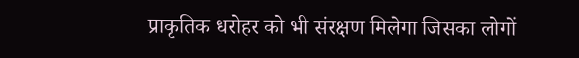प्राकृतिक धरोहर को भी संरक्षण मिलेगा जिसका लोगों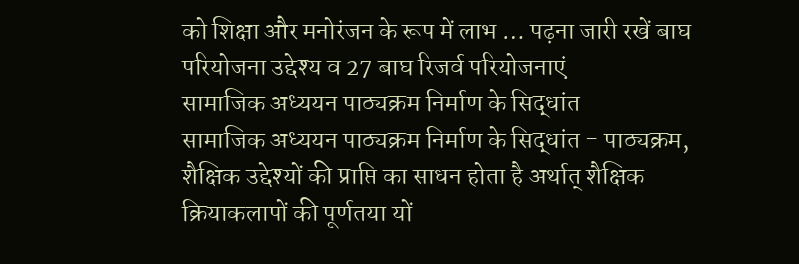को शिक्षा और मनोरंजन के रूप में लाभ … पढ़ना जारी रखें बाघ परियोजना उद्देश्य व 27 बाघ रिजर्व परियोजनाएं
सामाजिक अध्ययन पाठ्यक्रम निर्माण के सिद्धांत
सामाजिक अध्ययन पाठ्यक्रम निर्माण के सिद्धांत - पाठ्यक्रम, शैक्षिक उद्देश्यों की प्राप्ति का साधन होता है अर्थात् शैक्षिक क्रियाकलापों की पूर्णतया यों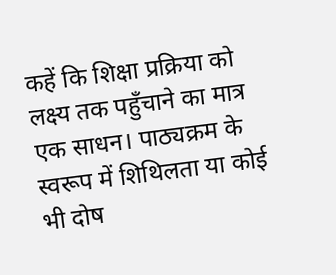कहें कि शिक्षा प्रक्रिया को लक्ष्य तक पहुँचाने का मात्र एक साधन। पाठ्यक्रम के स्वरूप में शिथिलता या कोई भी दोष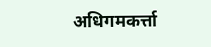अधिगमकर्त्ता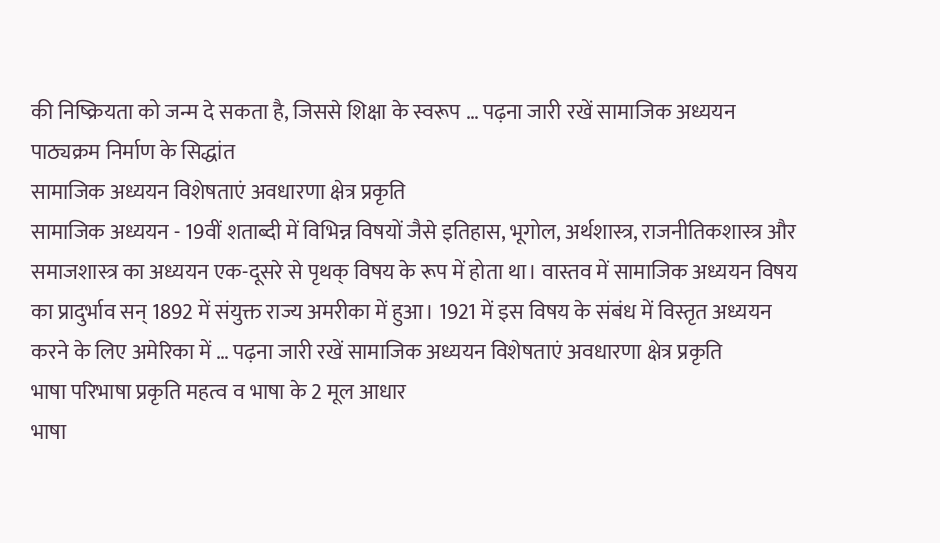की निष्क्रियता को जन्म दे सकता है, जिससे शिक्षा के स्वरूप … पढ़ना जारी रखें सामाजिक अध्ययन पाठ्यक्रम निर्माण के सिद्धांत
सामाजिक अध्ययन विशेषताएं अवधारणा क्षेत्र प्रकृति
सामाजिक अध्ययन - 19वीं शताब्दी में विभिन्न विषयों जैसे इतिहास, भूगोल, अर्थशास्त्र, राजनीतिकशास्त्र और समाजशास्त्र का अध्ययन एक-दूसरे से पृथक् विषय के रूप में होता था। वास्तव में सामाजिक अध्ययन विषय का प्रादुर्भाव सन् 1892 में संयुक्त राज्य अमरीका में हुआ। 1921 में इस विषय के संबंध में विस्तृत अध्ययन करने के लिए अमेरिका में … पढ़ना जारी रखें सामाजिक अध्ययन विशेषताएं अवधारणा क्षेत्र प्रकृति
भाषा परिभाषा प्रकृति महत्व व भाषा के 2 मूल आधार
भाषा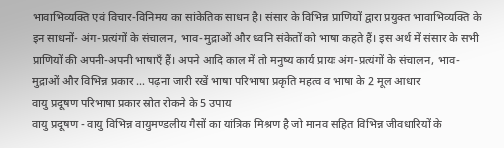भावाभिव्यक्ति एवं विचार-विनिमय का सांकेतिक साधन है। संसार के विभिन्न प्राणियों द्वारा प्रयुक्त भावाभिव्यक्ति के इन साधनों- अंग-प्रत्यंगों के संचालन, भाव-मुद्राओं और ध्वनि संकेतों को भाषा कहते हैं। इस अर्थ में संसार के सभी प्राणियों की अपनी-अपनी भाषाएँ हैं। अपने आदि काल में तो मनुष्य कार्य प्रायः अंग-प्रत्यंगों के संचालन, भाव-मुद्राओं और विभिन्न प्रकार … पढ़ना जारी रखें भाषा परिभाषा प्रकृति महत्व व भाषा के 2 मूल आधार
वायु प्रदूषण परिभाषा प्रकार स्रोत रोकने के 5 उपाय
वायु प्रदूषण - वायु विभिन्न वायुमण्डलीय गैसों का यांत्रिक मिश्रण है जो मानव सहित विभिन्न जीवधारियों के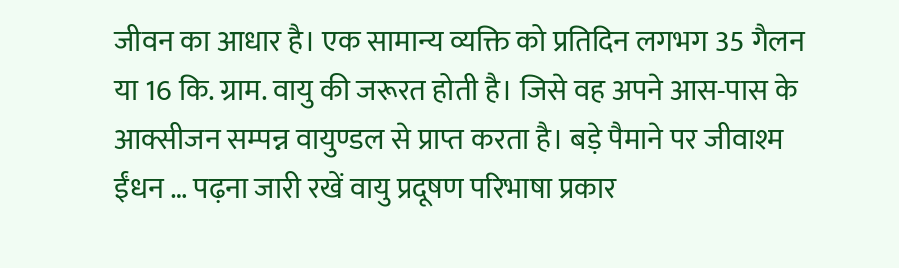जीवन का आधार है। एक सामान्य व्यक्ति को प्रतिदिन लगभग 35 गैलन या 16 कि. ग्राम. वायु की जरूरत होती है। जिसे वह अपने आस-पास के आक्सीजन सम्पन्न वायुण्डल से प्राप्त करता है। बड़े पैमाने पर जीवाश्म ईंधन … पढ़ना जारी रखें वायु प्रदूषण परिभाषा प्रकार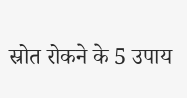स्रोत रोकने के 5 उपाय